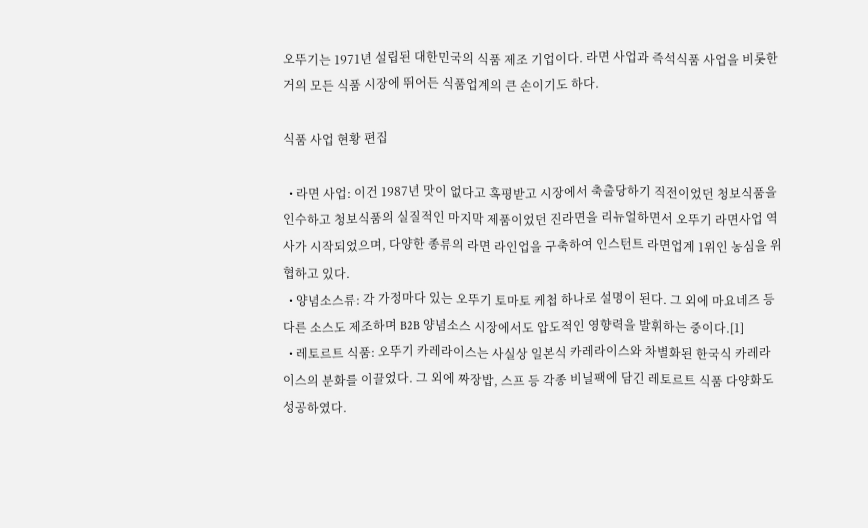오뚜기는 1971년 설립된 대한민국의 식품 제조 기업이다. 라면 사업과 즉석식품 사업을 비롯한 거의 모든 식품 시장에 뛰어든 식품업계의 큰 손이기도 하다.

식품 사업 현황 편집

  • 라면 사업: 이건 1987년 맛이 없다고 혹평받고 시장에서 축출당하기 직전이었던 청보식품을 인수하고 청보식품의 실질적인 마지막 제품이었던 진라면을 리뉴얼하면서 오뚜기 라면사업 역사가 시작되었으며, 다양한 종류의 라면 라인업을 구축하여 인스턴트 라면업계 1위인 농심을 위협하고 있다.
  • 양념소스류: 각 가정마다 있는 오뚜기 토마토 케첩 하나로 설명이 된다. 그 외에 마요네즈 등 다른 소스도 제조하며 B2B 양념소스 시장에서도 압도적인 영향력을 발휘하는 중이다.[1]
  • 레토르트 식품: 오뚜기 카레라이스는 사실상 일본식 카레라이스와 차별화된 한국식 카레라이스의 분화를 이끌었다. 그 외에 짜장밥, 스프 등 각종 비닐팩에 담긴 레토르트 식품 다양화도 성공하였다.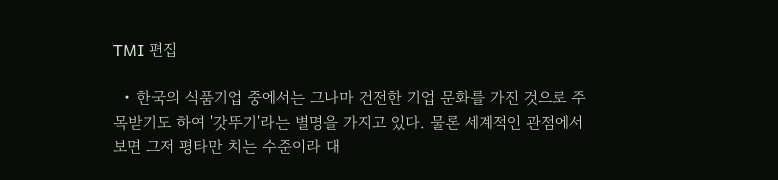TMI 편집

  • 한국의 식품기업 중에서는 그나마 건전한 기업 문화를 가진 것으로 주목받기도 하여 '갓뚜기'라는 별명을 가지고 있다. 물론 세계적인 관점에서 보면 그저 평타만 치는 수준이라 대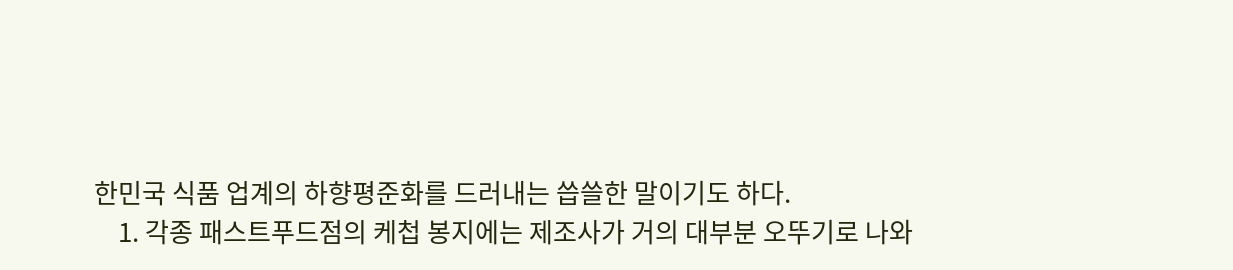한민국 식품 업계의 하향평준화를 드러내는 씁쓸한 말이기도 하다.
    1. 각종 패스트푸드점의 케첩 봉지에는 제조사가 거의 대부분 오뚜기로 나와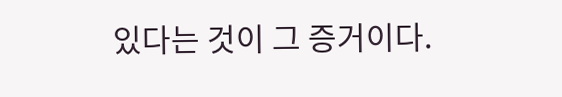있다는 것이 그 증거이다.